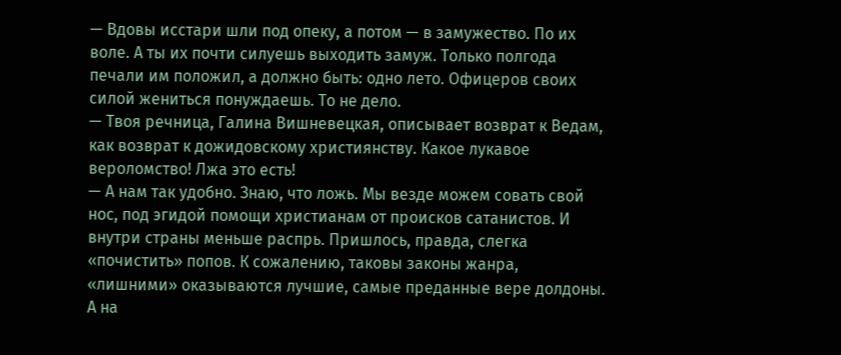— Вдовы исстари шли под опеку, а потом — в замужество. По их воле. А ты их почти силуешь выходить замуж. Только полгода печали им положил, а должно быть: одно лето. Офицеров своих силой жениться понуждаешь. То не дело.
— Твоя речница, Галина Вишневецкая, описывает возврат к Ведам, как возврат к дожидовскому християнству. Какое лукавое вероломство! Лжа это есть!
— А нам так удобно. Знаю, что ложь. Мы везде можем совать свой нос, под эгидой помощи христианам от происков сатанистов. И внутри страны меньше распрь. Пришлось, правда, слегка «почистить» попов. К сожалению, таковы законы жанра, «лишними» оказываются лучшие, самые преданные вере долдоны. А на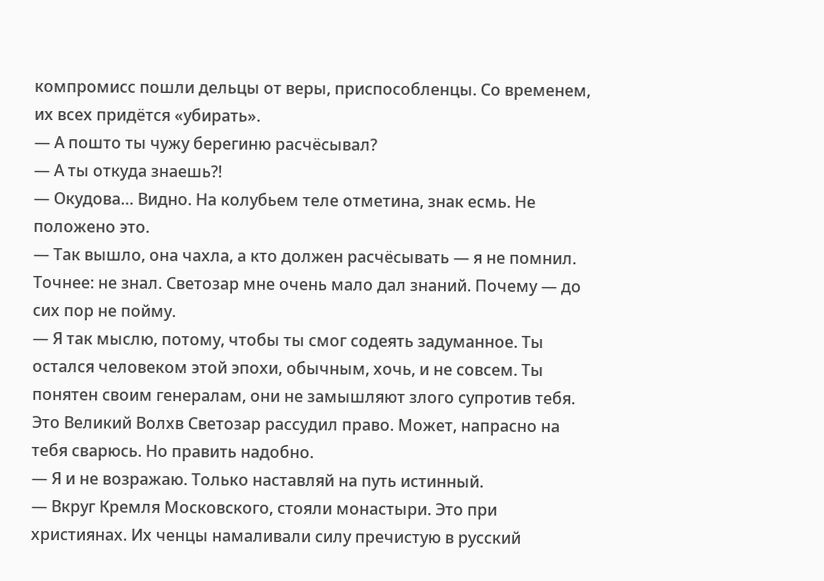компромисс пошли дельцы от веры, приспособленцы. Со временем, их всех придётся «убирать».
— А пошто ты чужу берегиню расчёсывал?
— А ты откуда знаешь?!
— Окудова… Видно. На колубьем теле отметина, знак есмь. Не положено это.
— Так вышло, она чахла, а кто должен расчёсывать — я не помнил. Точнее: не знал. Светозар мне очень мало дал знаний. Почему — до сих пор не пойму.
— Я так мыслю, потому, чтобы ты смог содеять задуманное. Ты остался человеком этой эпохи, обычным, хочь, и не совсем. Ты понятен своим генералам, они не замышляют злого супротив тебя. Это Великий Волхв Светозар рассудил право. Может, напрасно на тебя сварюсь. Но править надобно.
— Я и не возражаю. Только наставляй на путь истинный.
— Вкруг Кремля Московского, стояли монастыри. Это при християнах. Их ченцы намаливали силу пречистую в русский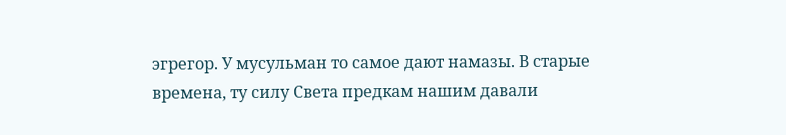эгрегор. У мусульман то самое дают намазы. В старые времена, ту силу Света предкам нашим давали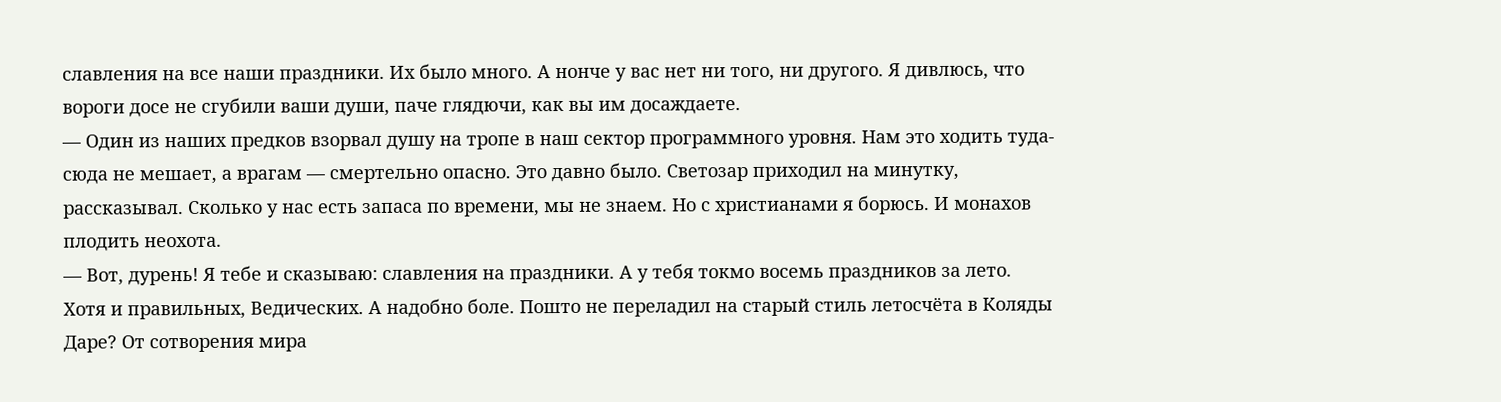славления на все наши праздники. Их было много. А нонче у вас нет ни того, ни другого. Я дивлюсь, что вороги досе не сгубили ваши души, паче глядючи, как вы им досаждаете.
— Один из наших предков взорвал душу на тропе в наш сектор программного уровня. Нам это ходить туда-сюда не мешает, а врагам — смертельно опасно. Это давно было. Светозар приходил на минутку, рассказывал. Сколько у нас есть запаса по времени, мы не знаем. Но с христианами я борюсь. И монахов плодить неохота.
— Вот, дурень! Я тебе и сказываю: славления на праздники. А у тебя токмо восемь праздников за лето. Хотя и правильных, Ведических. А надобно боле. Пошто не переладил на старый стиль летосчёта в Коляды Даре? От сотворения мира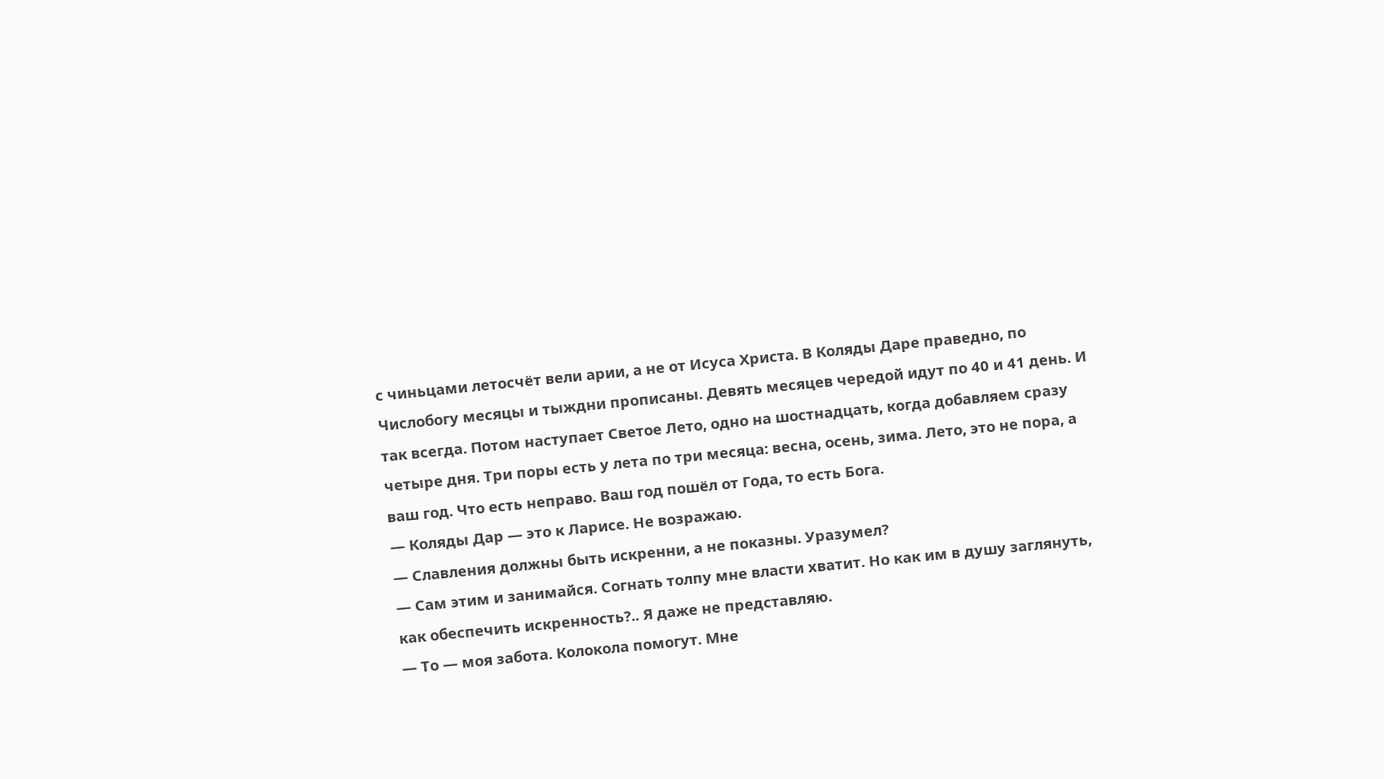с чиньцами летосчёт вели арии, а не от Исуса Христа. В Коляды Даре праведно, по Числобогу месяцы и тыждни прописаны. Девять месяцев чередой идут по 40 и 41 день. И так всегда. Потом наступает Светое Лето, одно на шостнадцать, когда добавляем сразу четыре дня. Три поры есть у лета по три месяца: весна, осень, зима. Лето, это не пора, а ваш год. Что есть неправо. Ваш год пошёл от Года, то есть Бога.
— Коляды Дар — это к Ларисе. Не возражаю.
— Славления должны быть искренни, а не показны. Уразумел?
— Сам этим и занимайся. Согнать толпу мне власти хватит. Но как им в душу заглянуть, как обеспечить искренность?.. Я даже не представляю.
— То — моя забота. Колокола помогут. Мне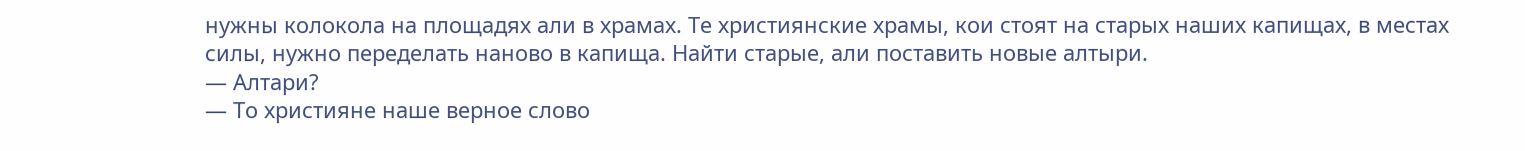нужны колокола на площадях али в храмах. Те християнские храмы, кои стоят на старых наших капищах, в местах силы, нужно переделать наново в капища. Найти старые, али поставить новые алтыри.
— Алтари?
— То християне наше верное слово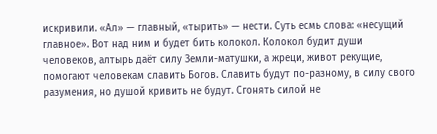искривили. «Ал» — главный, «тырить» — нести. Суть есмь слова: «несущий главное». Вот над ним и будет бить колокол. Колокол будит души человеков, алтырь даёт силу Земли-матушки, а жреци, живот рекущие, помогают человекам славить Богов. Славить будут по-разному, в силу свого разумения, но душой кривить не будут. Сгонять силой не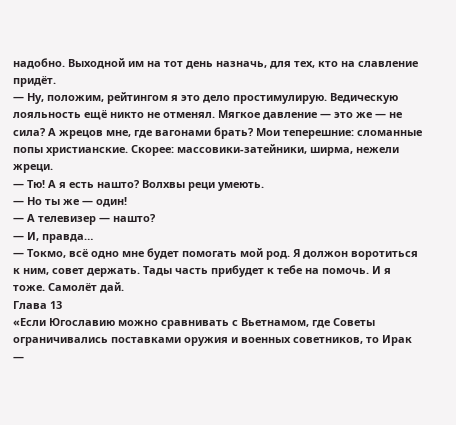надобно. Выходной им на тот день назначь, для тех, кто на славление придёт.
— Ну, положим, рейтингом я это дело простимулирую. Ведическую лояльность ещё никто не отменял. Мягкое давление — это же — не сила? А жрецов мне, где вагонами брать? Мои теперешние: сломанные попы христианские. Скорее: массовики-затейники, ширма, нежели жреци.
— Тю! А я есть нашто? Волхвы реци умеють.
— Но ты же — один!
— А телевизер — нашто?
— И, правда…
— Токмо, всё одно мне будет помогать мой род. Я должон воротиться к ним, совет держать. Тады часть прибудет к тебе на помочь. И я тоже. Самолёт дай.
Глава 13
«Если Югославию можно сравнивать с Вьетнамом, где Советы ограничивались поставками оружия и военных советников, то Ирак —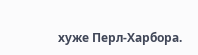хуже Перл-Харбора.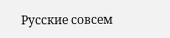Русские совсем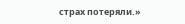страх потеряли.»